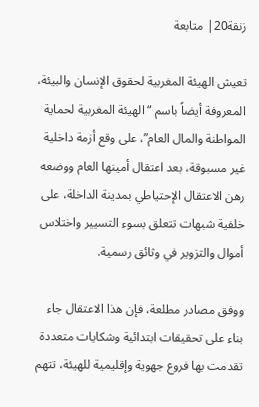زنقة20| متابعة

تعيش الهيئة المغربية لحقوق الإنسان والبيئة، المعروفة أيضاً باسم “الهيئة المغربية لحماية المواطنة والمال العام”، على وقع أزمة داخلية غير مسبوقة، بعد اعتقال أمينها العام ووضعه رهن الاعتقال الإحتياطي بمدينة الداخلة، على خلفية شبهات تتعلق بسوء التسيير واختلاس أموال والتزوير في وثائق رسمية.

ووفق مصادر مطلعة، فإن هذا الاعتقال جاء بناء على تحقيقات ابتدائية وشكايات متعددة تقدمت بها فروع جهوية وإقليمية للهيئة، تتهم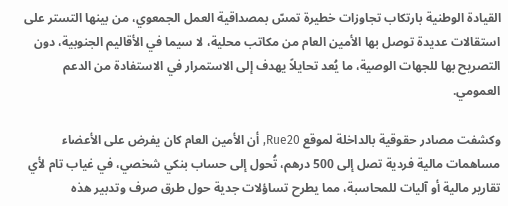القيادة الوطنية بارتكاب تجاوزات خطيرة تمسّ بمصداقية العمل الجمعوي، من بينها التستر على استقالات عديدة توصل بها الأمين العام من مكاتب محلية، لا سيما في الأقاليم الجنوبية، دون التصريح بها للجهات الوصية، ما يُعد تحايلاً يهدف إلى الاستمرار في الاستفادة من الدعم العمومي.

وكشفت مصادر حقوقية بالداخلة لموقع Rue20, أن الأمين العام كان يفرض على الأعضاء مساهمات مالية فردية تصل إلى 500 درهم، تُحول إلى حساب بنكي شخصي، في غياب تام لأي تقارير مالية أو آليات للمحاسبة، مما يطرح تساؤلات جدية حول طرق صرف وتدبير هذه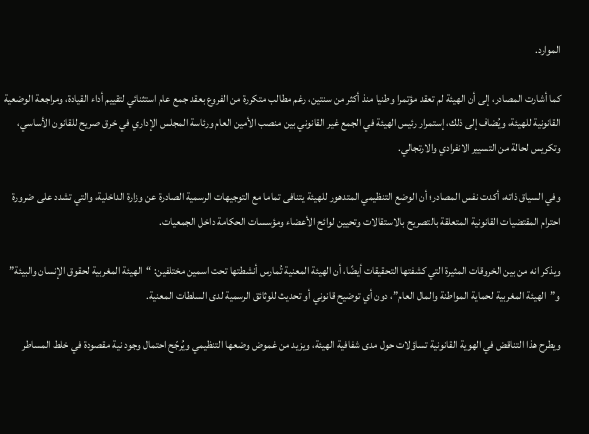الموارد.

كما أشارت المصادر، إلى أن الهيئة لم تعقد مؤتمرا وطنيا منذ أكثر من سنتين، رغم مطالب متكررة من الفروع بعقد جمع عام استثنائي لتقييم أداء القيادة، ومراجعة الوضعية القانونية للهيئة، ويُضاف إلى ذلك، إستمرار رئيس الهيئة في الجمع غير القانوني بين منصب الأمين العام ورئاسة المجلس الإداري في خرق صريح للقانون الأساسي، وتكريس لحالة من التسيير الانفرادي والارتجالي.

وفي السياق ذاته، أكدت نفس المصادر؛ أن الوضع التنظيمي المتدهور للهيئة يتنافى تماما مع التوجيهات الرسمية الصادرة عن وزارة الداخلية، والتي تشدد على ضرورة احترام المقتضيات القانونية المتعلقة بالتصريح بالاستقالات وتحيين لوائح الأعضاء ومؤسسات الحكامة داخل الجمعيات.

ويذكر انه من بين الخروقات المثيرة التي كشفتها التحقيقات أيضًا، أن الهيئة المعنية تُمارس أنشطتها تحت اسمين مختلفين: “الهيئة المغربية لحقوق الإنسان والبيئة” و”الهيئة المغربية لحماية المواطنة والمال العام”، دون أي توضيح قانوني أو تحديث للوثائق الرسمية لدى السلطات المعنية.

ويطرح هذا التناقض في الهوية القانونية تساؤلات حول مدى شفافية الهيئة، ويزيد من غموض وضعها التنظيمي ويُرجّح احتمال وجود نية مقصودة في خلط المساطر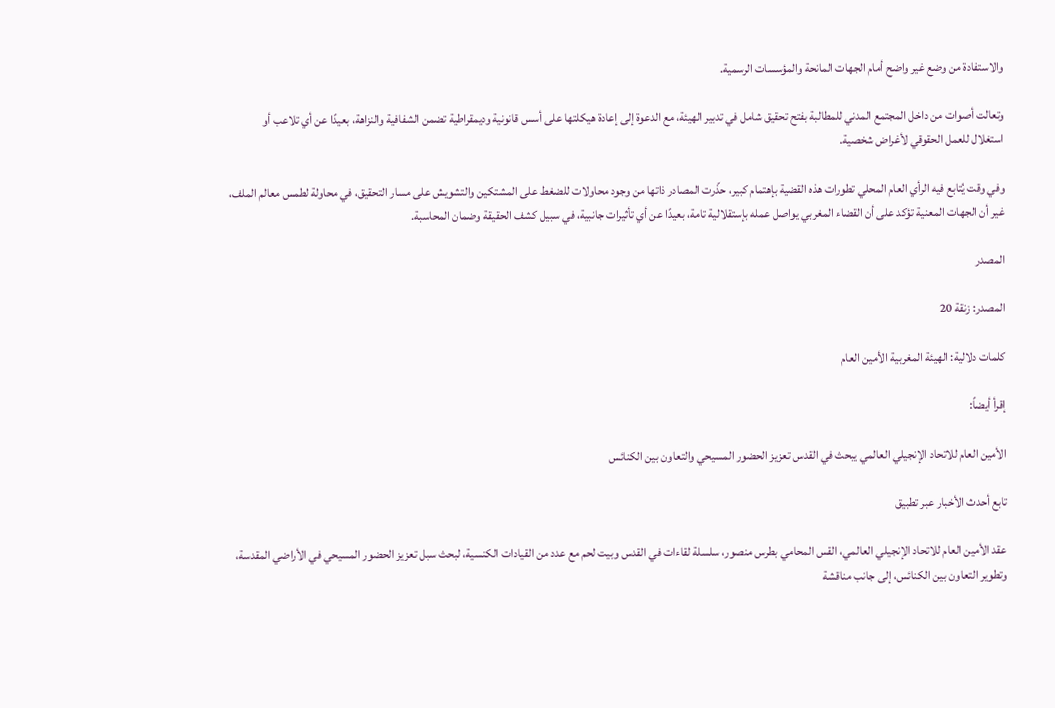والاستفادة من وضع غير واضح أمام الجهات المانحة والمؤسسات الرسمية.

وتعالت أصوات من داخل المجتمع المدني للمطالبة بفتح تحقيق شامل في تدبير الهيئة، مع الدعوة إلى إعادة هيكلتها على أسس قانونية وديمقراطية تضمن الشفافية والنزاهة، بعيدًا عن أي تلاعب أو استغلال للعمل الحقوقي لأغراض شخصية.

وفي وقت يُتابع فيه الرأي العام المحلي تطورات هذه القضية بإهتمام كبير، حذّرت المصادر ذاتها من وجود محاولات للضغط على المشتكين والتشويش على مسار التحقيق، في محاولة لطمس معالم الملف، غير أن الجهات المعنية تؤكد على أن القضاء المغربي يواصل عمله بإستقلالية تامة، بعيدًا عن أي تأثيرات جانبية، في سبيل كشف الحقيقة وضمان المحاسبة.

المصدر

المصدر: زنقة 20

كلمات دلالية: الهیئة المغربیة الأمین العام

إقرأ أيضاً:

الأمين العام للاتحاد الإنجيلي العالمي يبحث في القدس تعزيز الحضور المسيحي والتعاون بين الكنائس

تابع أحدث الأخبار عبر تطبيق

عقد الأمين العام للاتحاد الإنجيلي العالمي، القس المحامي بطرس منصور، سلسلة لقاءات في القدس وبيت لحم مع عدد من القيادات الكنسية، لبحث سبل تعزيز الحضور المسيحي في الأراضي المقدسة، وتطوير التعاون بين الكنائس، إلى جانب مناقشة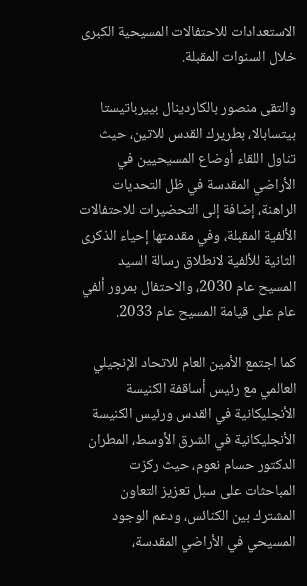الاستعدادات للاحتفالات المسيحية الكبرى خلال السنوات المقبلة.

والتقى منصور بالكاردينال بييرباتيستا بيتسابالا، بطريرك القدس للاتين، حيث تناول اللقاء أوضاع المسيحيين في الأراضي المقدسة في ظل التحديات الراهنة، إضافة إلى التحضيرات للاحتفالات الألفية المقبلة، وفي مقدمتها إحياء الذكرى الثانية للألفية لانطلاق رسالة السيد المسيح عام 2030، والاحتفال بمرور ألفي عام على قيامة المسيح عام 2033.

كما اجتمع الأمين العام للاتحاد الإنجيلي العالمي مع رئيس أساقفة الكنيسة الأنجليكانية في القدس ورئيس الكنيسة الأنجليكانية في الشرق الأوسط، المطران الدكتور حسام نعوم، حيث ركزت المباحثات على سبل تعزيز التعاون المشترك بين الكنائس، ودعم الوجود المسيحي في الأراضي المقدسة،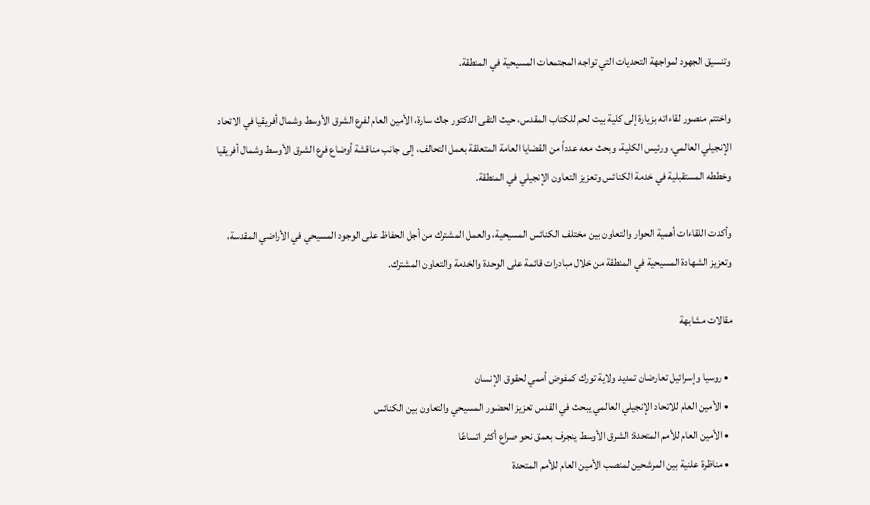وتنسيق الجهود لمواجهة التحديات التي تواجه المجتمعات المسيحية في المنطقة.

واختتم منصور لقاءاته بزيارة إلى كلية بيت لحم للكتاب المقدس، حيث التقى الدكتور جاك سارة، الأمين العام لفرع الشرق الأوسط وشمال أفريقيا في الاتحاد الإنجيلي العالمي، ورئيس الكلية، وبحث معه عدداً من القضايا العامة المتعلقة بعمل التحالف، إلى جانب مناقشة أوضاع فرع الشرق الأوسط وشمال أفريقيا وخططه المستقبلية في خدمة الكنائس وتعزيز التعاون الإنجيلي في المنطقة.

وأكدت اللقاءات أهمية الحوار والتعاون بين مختلف الكنائس المسيحية، والعمل المشترك من أجل الحفاظ على الوجود المسيحي في الأراضي المقدسة، وتعزيز الشهادة المسيحية في المنطقة من خلال مبادرات قائمة على الوحدة والخدمة والتعاون المشترك.

مقالات مشابهة

  • روسيا وإسرائيل تعارضان تمديد ولاية تورك كمفوض أممي لحقوق الإنسان
  • الأمين العام للاتحاد الإنجيلي العالمي يبحث في القدس تعزيز الحضور المسيحي والتعاون بين الكنائس
  • الأمين العام للأمم المتحدة: الشرق الأوسط ينجرف بعمق نحو صراع أكثر اتساعًا
  • مناظرة علنية بين المرشحين لمنصب الأمين العام للأمم المتحدة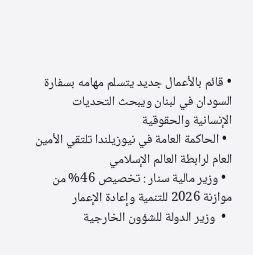• قائم بالأعمال جديد يتسلم مهامه بسفارة السودان في لبنان ويبحث التحديات الإنسانية والحقوقية
  • الحاكمة العامة في نيوزيلندا تلتقي الأمين العام لرابطة العالم الإسلامي
  • وزير مالية سنار : تخصيص 46% من موازنة 2026 للتنمية وإعادة الإعمار
  •  وزير الدولة للشؤون الخارجية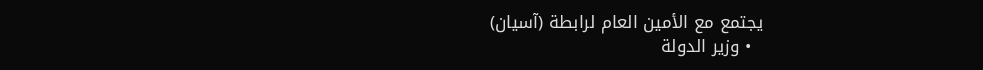يجتمع مع الأمين العام لرابطة (آسيان)
  • وزير الدولة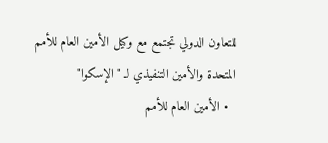للتعاون الدولي تجتمع مع وكيل الأمين العام للأمم المتحدة والأمين التنفيذي لـ "الإسكوا"
  • الأمين العام للأمم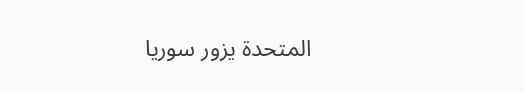المتحدة يزور سوريا